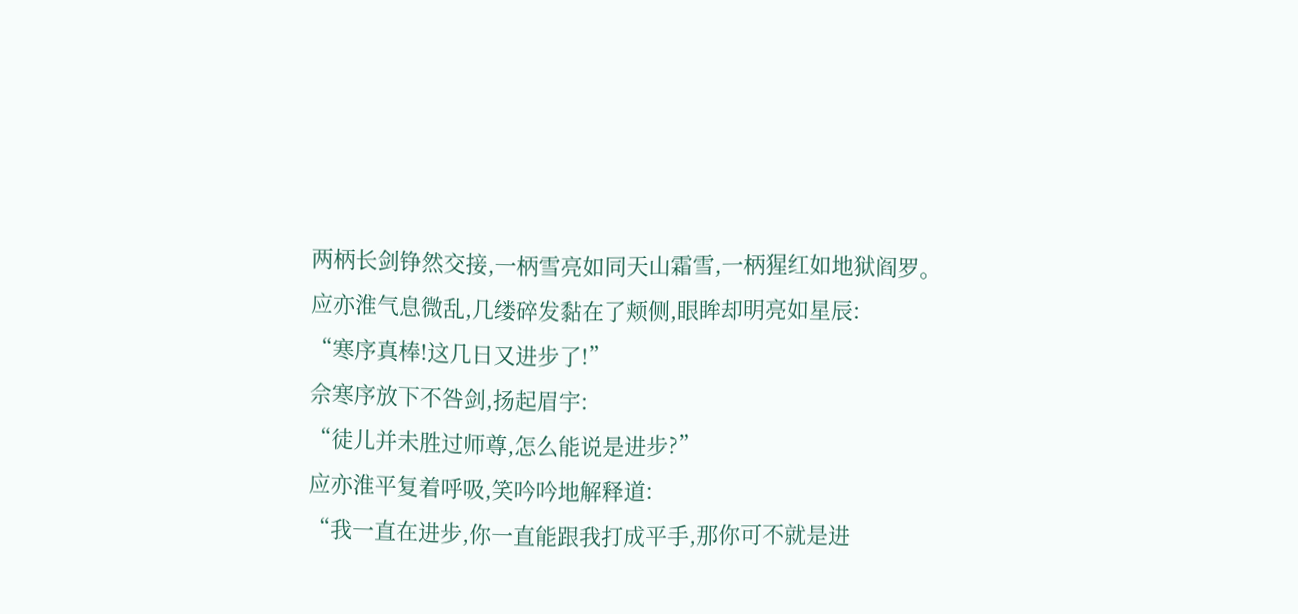两柄长剑铮然交接,一柄雪亮如同天山霜雪,一柄猩红如地狱阎罗。
应亦淮气息微乱,几缕碎发黏在了颊侧,眼眸却明亮如星辰:
“寒序真棒!这几日又进步了!”
佘寒序放下不咎剑,扬起眉宇:
“徒儿并未胜过师尊,怎么能说是进步?”
应亦淮平复着呼吸,笑吟吟地解释道:
“我一直在进步,你一直能跟我打成平手,那你可不就是进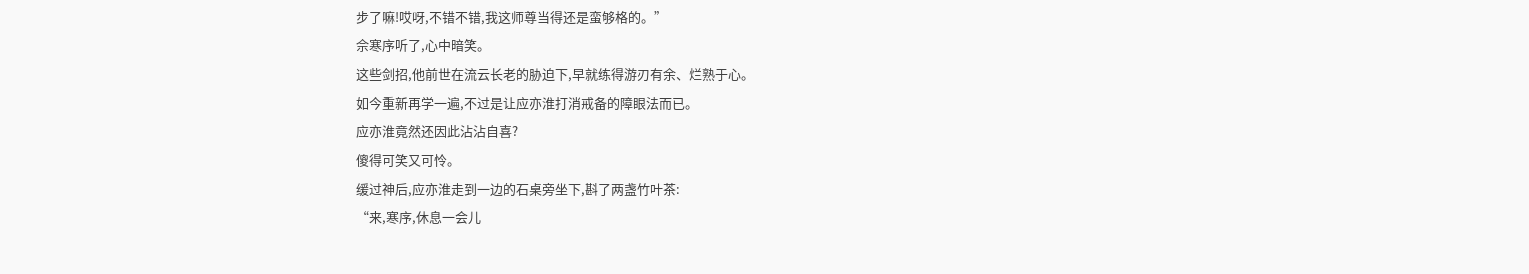步了嘛!哎呀,不错不错,我这师尊当得还是蛮够格的。”
佘寒序听了,心中暗笑。
这些剑招,他前世在流云长老的胁迫下,早就练得游刃有余、烂熟于心。
如今重新再学一遍,不过是让应亦淮打消戒备的障眼法而已。
应亦淮竟然还因此沾沾自喜?
傻得可笑又可怜。
缓过神后,应亦淮走到一边的石桌旁坐下,斟了两盏竹叶茶:
“来,寒序,休息一会儿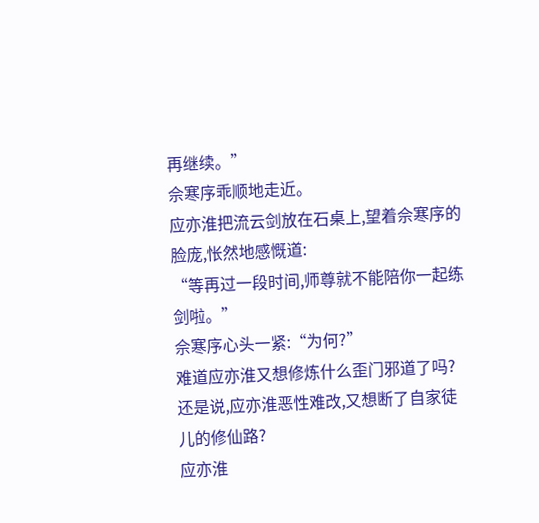再继续。”
佘寒序乖顺地走近。
应亦淮把流云剑放在石桌上,望着佘寒序的脸庞,怅然地感慨道:
“等再过一段时间,师尊就不能陪你一起练剑啦。”
佘寒序心头一紧:“为何?”
难道应亦淮又想修炼什么歪门邪道了吗?
还是说,应亦淮恶性难改,又想断了自家徒儿的修仙路?
应亦淮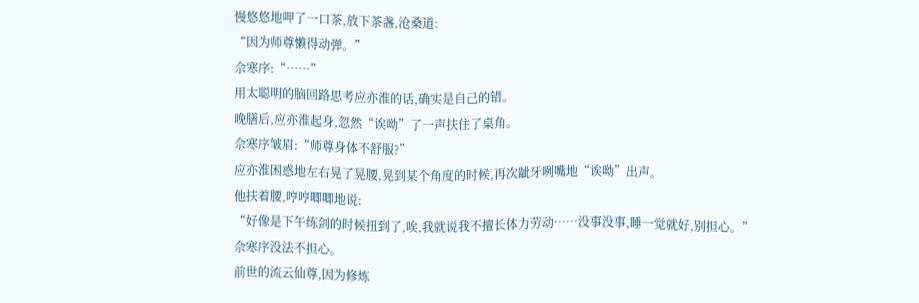慢悠悠地呷了一口茶,放下茶盏,沧桑道:
“因为师尊懒得动弹。”
佘寒序:“……”
用太聪明的脑回路思考应亦淮的话,确实是自己的错。
晚膳后,应亦淮起身,忽然“诶呦”了一声扶住了桌角。
佘寒序皱眉:“师尊身体不舒服?”
应亦淮困惑地左右晃了晃腰,晃到某个角度的时候,再次龇牙咧嘴地“诶呦”出声。
他扶着腰,哼哼唧唧地说:
“好像是下午练剑的时候扭到了,唉,我就说我不擅长体力劳动……没事没事,睡一觉就好,别担心。”
佘寒序没法不担心。
前世的流云仙尊,因为修炼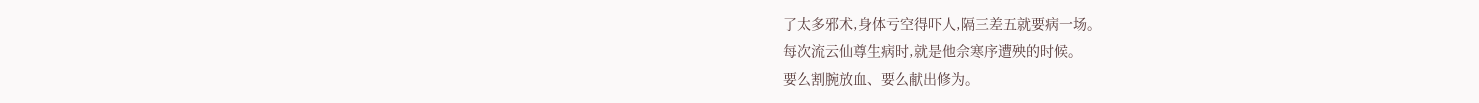了太多邪术,身体亏空得吓人,隔三差五就要病一场。
每次流云仙尊生病时,就是他佘寒序遭殃的时候。
要么割腕放血、要么献出修为。